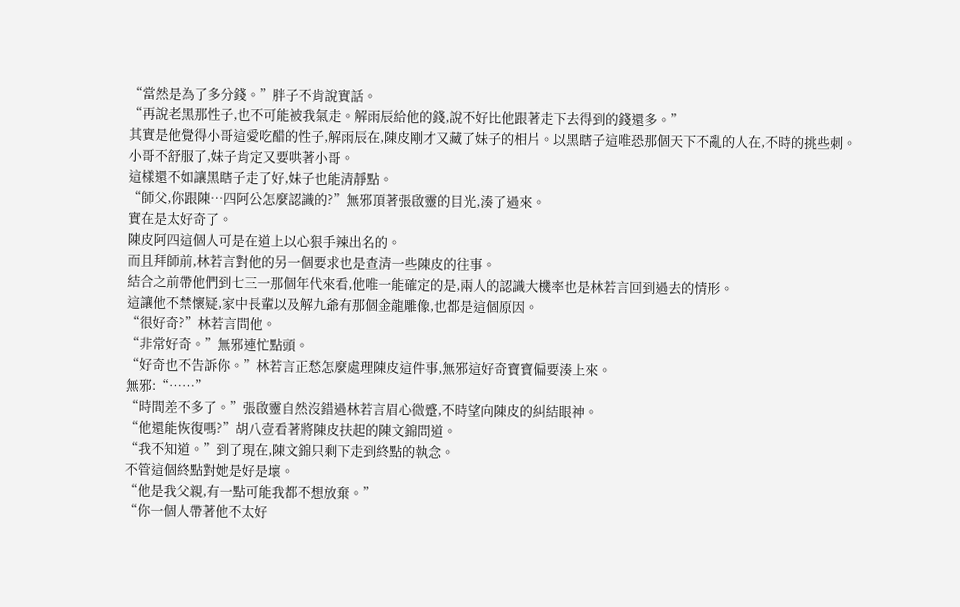“當然是為了多分錢。”胖子不肯說實話。
“再說老黑那性子,也不可能被我氣走。解雨辰給他的錢,說不好比他跟著走下去得到的錢還多。”
其實是他覺得小哥這愛吃醋的性子,解雨辰在,陳皮剛才又藏了妹子的相片。以黑瞎子這唯恐那個天下不亂的人在,不時的挑些刺。
小哥不舒服了,妹子肯定又要哄著小哥。
這樣還不如讓黑瞎子走了好,妹子也能清靜點。
“師父,你跟陳…四阿公怎麼認識的?”無邪頂著張啟靈的目光,湊了過來。
實在是太好奇了。
陳皮阿四這個人可是在道上以心狠手辣出名的。
而且拜師前,林若言對他的另一個要求也是查清一些陳皮的往事。
結合之前帶他們到七三一那個年代來看,他唯一能確定的是,兩人的認識大機率也是林若言回到過去的情形。
這讓他不禁懷疑,家中長輩以及解九爺有那個金龍雕像,也都是這個原因。
“很好奇?”林若言問他。
“非常好奇。”無邪連忙點頭。
“好奇也不告訴你。”林若言正愁怎麼處理陳皮這件事,無邪這好奇寶寶偏要湊上來。
無邪:“……”
“時間差不多了。”張啟靈自然沒錯過林若言眉心微蹙,不時望向陳皮的糾結眼神。
“他還能恢復嗎?”胡八壹看著將陳皮扶起的陳文錦問道。
“我不知道。”到了現在,陳文錦只剩下走到終點的執念。
不管這個終點對她是好是壞。
“他是我父親,有一點可能我都不想放棄。”
“你一個人帶著他不太好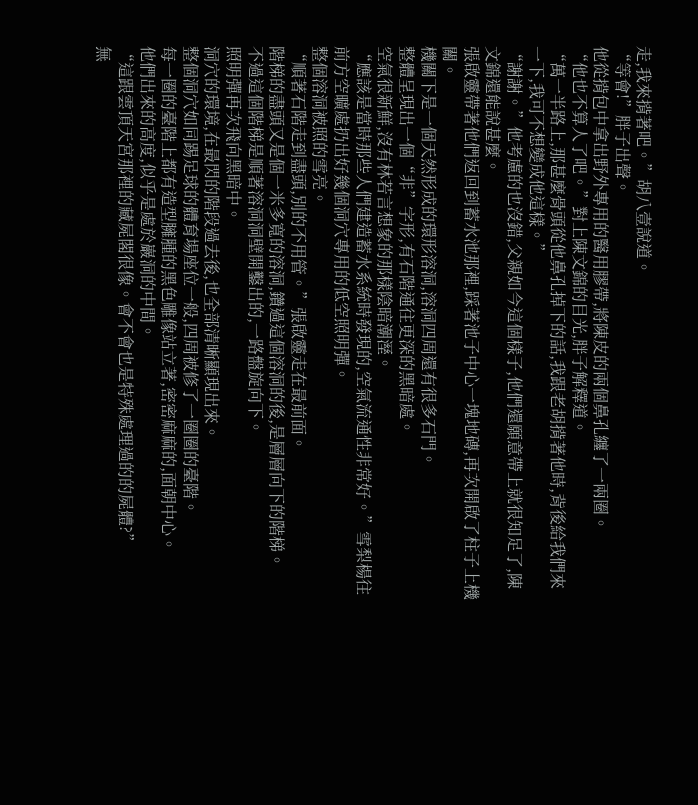走,我來揹著吧。”胡八壹說道。
“等會!”胖子出聲。
他從揹包中拿出野外專用的醫用膠帶,將陳皮的兩個鼻孔纏了一兩圈。
“他也不算人了吧。”對上陳文錦的目光,胖子解釋道。
“萬一半路上,那甚麼骨頭從他鼻孔掉下的話,我跟老胡揹著他時,背後給我們來一下,我可不想變成他這樣。”
“謝謝。”他考慮的也沒錯,父親如今這個樣子,他們還願意帶上就很知足了,陳文錦還能說甚麼。
張啟靈帶著他們返回到蓄水池那裡,踩著池子中心一塊地磚,再次開啟了柱子上機關。
機關下是一個天然形成的環形溶洞,溶洞四周還有很多石門。
整體呈現出一個“非”字形,有石階通往更深的黑暗處。
空氣很新鮮,沒有林若言想象的那樣陰暗潮溼。
“應該是當時那些人們建造蓄水系統時發現的,空氣流通性非常好。”雪梨楊往前方空曠處扔出好幾個洞穴專用的低空照明彈。
整個溶洞被照的雪亮。
“順著石階走到盡頭,別的不用管。”張啟靈走在最前面。
階梯的盡頭又是個一米多寬的溶洞,鑽過這個溶洞的後,是層層向下的階梯。
不過這個階梯是順著溶洞洞壁開鑿出的,一路盤旋向下。
照明彈再次飛向黑暗中。
洞穴的環境,在最閃的階段過去後,也全部清晰顯現出來。
整個洞穴如同踢足球的體育場座位一般,四周被修了一圈圈的臺階。
每一圈的臺階上都有造型臃腫的黑色雕像站立著,密密麻麻的,面朝中心。
他們出來的高度,似乎是處於巖洞的中間。
“這跟雲頂天宮那裡的藏屍閣很像。會不會也是特殊處理過的的屍體?”
無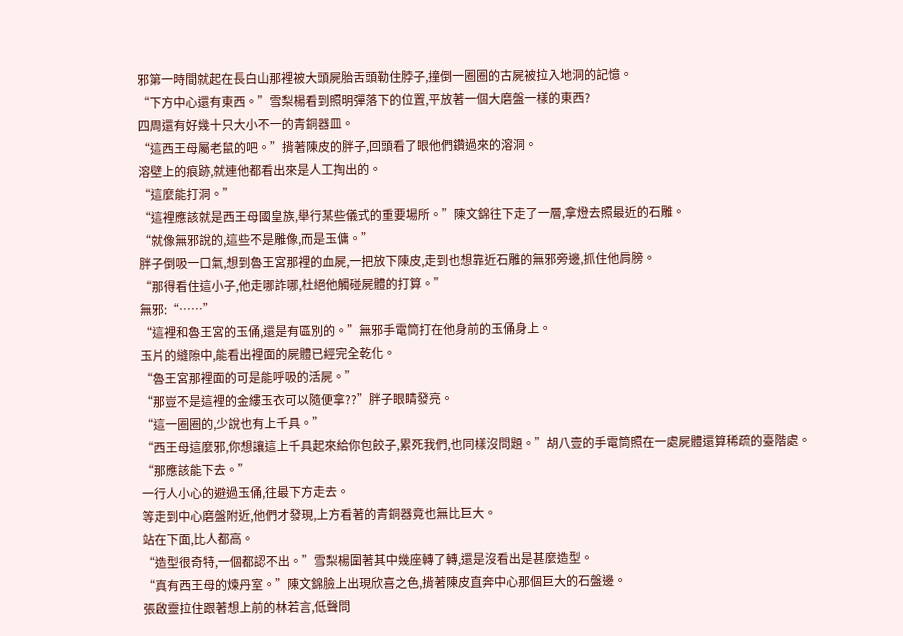邪第一時間就起在長白山那裡被大頭屍胎舌頭勒住脖子,撞倒一圈圈的古屍被拉入地洞的記憶。
“下方中心還有東西。”雪梨楊看到照明彈落下的位置,平放著一個大磨盤一樣的東西?
四周還有好幾十只大小不一的青銅器皿。
“這西王母屬老鼠的吧。”揹著陳皮的胖子,回頭看了眼他們鑽過來的溶洞。
溶壁上的痕跡,就連他都看出來是人工掏出的。
“這麼能打洞。”
“這裡應該就是西王母國皇族,舉行某些儀式的重要場所。”陳文錦往下走了一層,拿燈去照最近的石雕。
“就像無邪說的,這些不是雕像,而是玉傭。”
胖子倒吸一口氣,想到魯王宮那裡的血屍,一把放下陳皮,走到也想靠近石雕的無邪旁邊,抓住他肩膀。
“那得看住這小子,他走哪詐哪,杜絕他觸碰屍體的打算。”
無邪:“……”
“這裡和魯王宮的玉俑,還是有區別的。”無邪手電筒打在他身前的玉俑身上。
玉片的縫隙中,能看出裡面的屍體已經完全乾化。
“魯王宮那裡面的可是能呼吸的活屍。”
“那豈不是這裡的金縷玉衣可以隨便拿??”胖子眼睛發亮。
“這一圈圈的,少說也有上千具。”
“西王母這麼邪,你想讓這上千具起來給你包餃子,累死我們,也同樣沒問題。”胡八壹的手電筒照在一處屍體還算稀疏的臺階處。
“那應該能下去。”
一行人小心的避過玉俑,往最下方走去。
等走到中心磨盤附近,他們才發現,上方看著的青銅器竟也無比巨大。
站在下面,比人都高。
“造型很奇特,一個都認不出。”雪梨楊圍著其中幾座轉了轉,還是沒看出是甚麼造型。
“真有西王母的煉丹室。”陳文錦臉上出現欣喜之色,揹著陳皮直奔中心那個巨大的石盤邊。
張啟靈拉住跟著想上前的林若言,低聲問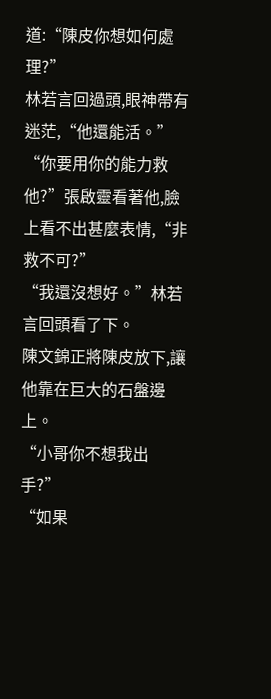道:“陳皮你想如何處理?”
林若言回過頭,眼神帶有迷茫,“他還能活。”
“你要用你的能力救他?”張啟靈看著他,臉上看不出甚麼表情,“非救不可?”
“我還沒想好。”林若言回頭看了下。
陳文錦正將陳皮放下,讓他靠在巨大的石盤邊上。
“小哥你不想我出手?”
“如果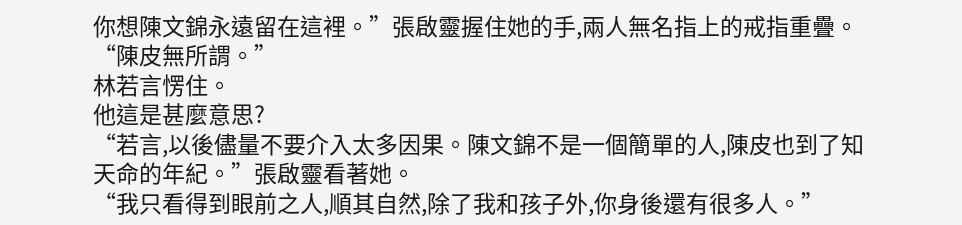你想陳文錦永遠留在這裡。”張啟靈握住她的手,兩人無名指上的戒指重疊。
“陳皮無所謂。”
林若言愣住。
他這是甚麼意思?
“若言,以後儘量不要介入太多因果。陳文錦不是一個簡單的人,陳皮也到了知天命的年紀。”張啟靈看著她。
“我只看得到眼前之人,順其自然,除了我和孩子外,你身後還有很多人。”